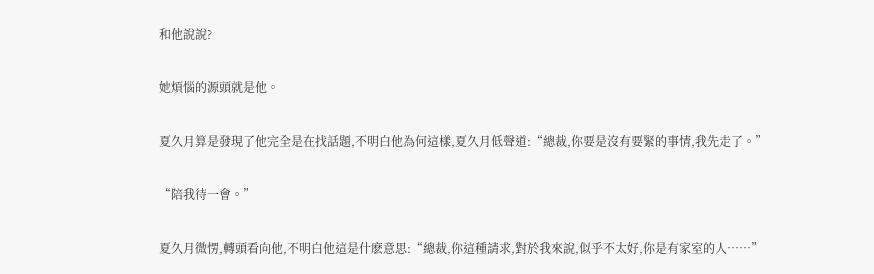和他說說?

她煩惱的源頭就是他。

夏久月算是發現了他完全是在找話題,不明白他為何這樣,夏久月低聲道:“總裁,你要是沒有要緊的事情,我先走了。”

“陪我待一會。”

夏久月微愣,轉頭看向他,不明白他這是什麽意思:“總裁,你這種請求,對於我來說,似乎不太好,你是有家室的人……”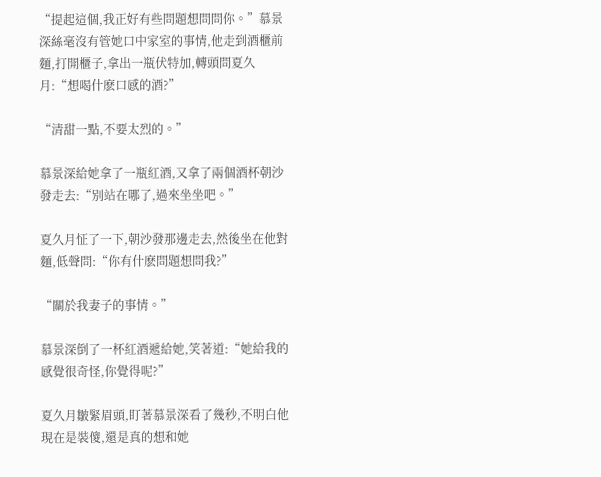“提起這個,我正好有些問題想問問你。”慕景深絲毫沒有管她口中家室的事情,他走到酒櫃前麵,打開櫃子,拿出一瓶伏特加,轉頭問夏久月:“想喝什麽口感的酒?”

“清甜一點,不要太烈的。”

慕景深給她拿了一瓶紅酒,又拿了兩個酒杯朝沙發走去:“別站在哪了,過來坐坐吧。”

夏久月怔了一下,朝沙發那邊走去,然後坐在他對麵,低聲問:“你有什麽問題想問我?”

“關於我妻子的事情。”

慕景深倒了一杯紅酒遞給她,笑著道:“她給我的感覺很奇怪,你覺得呢?”

夏久月皺緊眉頭,盯著慕景深看了幾秒,不明白他現在是裝傻,還是真的想和她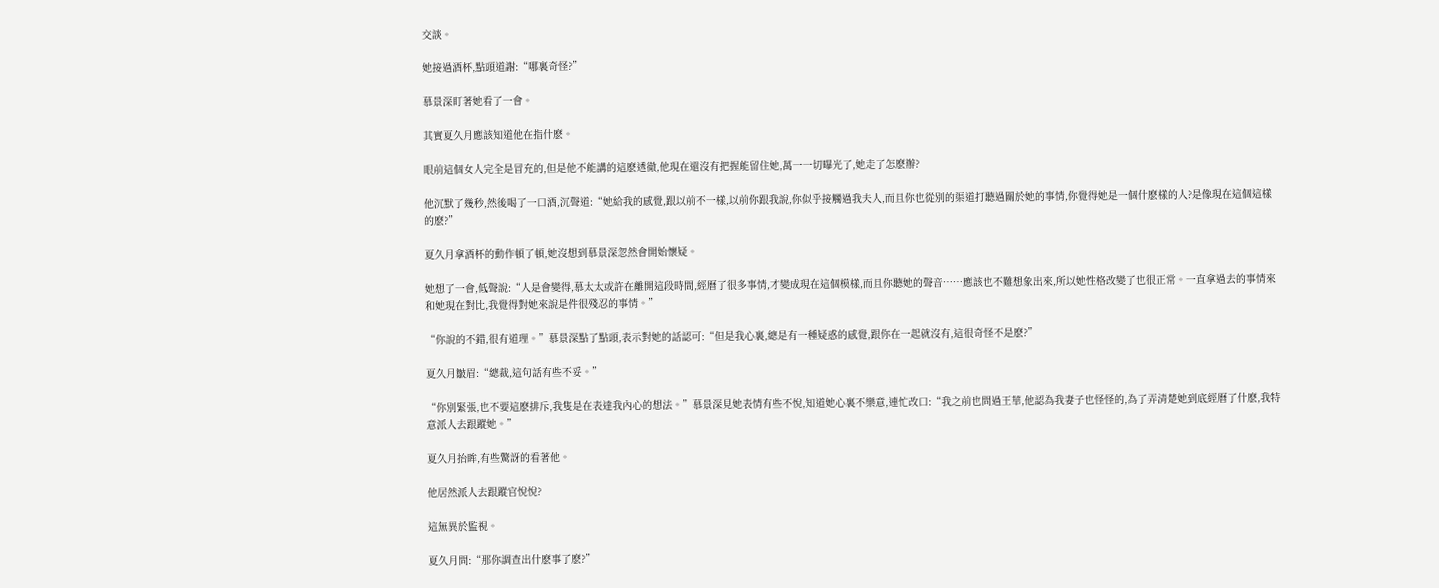交談。

她接過酒杯,點頭道謝:“哪裏奇怪?”

慕景深盯著她看了一會。

其實夏久月應該知道他在指什麽。

眼前這個女人完全是冒充的,但是他不能講的這麽透徹,他現在還沒有把握能留住她,萬一一切曝光了,她走了怎麽辦?

他沉默了幾秒,然後喝了一口酒,沉聲道:“她給我的感覺,跟以前不一樣,以前你跟我說,你似乎接觸過我夫人,而且你也從別的渠道打聽過關於她的事情,你覺得她是一個什麽樣的人?是像現在這個這樣的麽?”

夏久月拿酒杯的動作頓了頓,她沒想到慕景深忽然會開始懷疑。

她想了一會,低聲說:“人是會變得,慕太太或許在離開這段時間,經曆了很多事情,才變成現在這個模樣,而且你聽她的聲音……應該也不難想象出來,所以她性格改變了也很正常。一直拿過去的事情來和她現在對比,我覺得對她來說是件很殘忍的事情。”

“你說的不錯,很有道理。”慕景深點了點頭,表示對她的話認可:“但是我心裏,總是有一種疑惑的感覺,跟你在一起就沒有,這很奇怪不是麽?”

夏久月皺眉:“總裁,這句話有些不妥。”

“你別緊張,也不要這麽排斥,我隻是在表達我內心的想法。”慕景深見她表情有些不悅,知道她心裏不樂意,連忙改口:“我之前也問過王華,他認為我妻子也怪怪的,為了弄清楚她到底經曆了什麽,我特意派人去跟蹤她。”

夏久月抬眸,有些驚訝的看著他。

他居然派人去跟蹤官悅悅?

這無異於監視。

夏久月問:“那你調查出什麽事了麽?”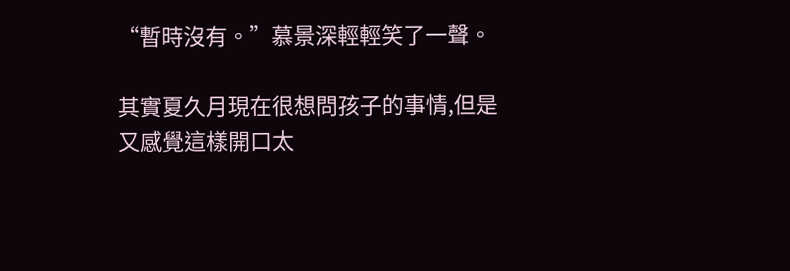“暫時沒有。”慕景深輕輕笑了一聲。

其實夏久月現在很想問孩子的事情,但是又感覺這樣開口太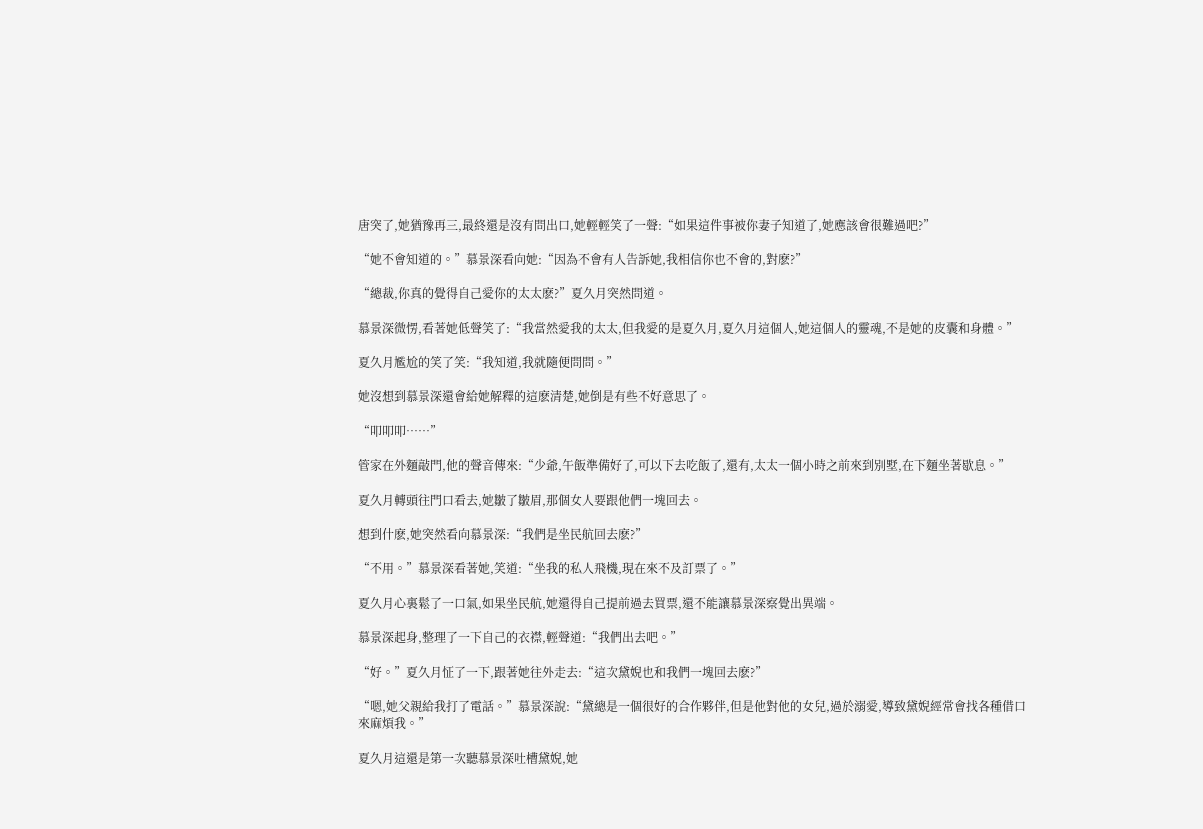唐突了,她猶豫再三,最終還是沒有問出口,她輕輕笑了一聲:“如果這件事被你妻子知道了,她應該會很難過吧?”

“她不會知道的。”慕景深看向她:“因為不會有人告訴她,我相信你也不會的,對麽?”

“總裁,你真的覺得自己愛你的太太麽?”夏久月突然問道。

慕景深微愣,看著她低聲笑了:“我當然愛我的太太,但我愛的是夏久月,夏久月這個人,她這個人的靈魂,不是她的皮囊和身體。”

夏久月尷尬的笑了笑:“我知道,我就隨便問問。”

她沒想到慕景深還會給她解釋的這麽清楚,她倒是有些不好意思了。

“叩叩叩……”

管家在外麵敲門,他的聲音傳來:“少爺,午飯準備好了,可以下去吃飯了,還有,太太一個小時之前來到別墅,在下麵坐著歇息。”

夏久月轉頭往門口看去,她皺了皺眉,那個女人要跟他們一塊回去。

想到什麽,她突然看向慕景深:“我們是坐民航回去麽?”

“不用。”慕景深看著她,笑道:“坐我的私人飛機,現在來不及訂票了。”

夏久月心裏鬆了一口氣,如果坐民航,她還得自己提前過去買票,還不能讓慕景深察覺出異端。

慕景深起身,整理了一下自己的衣襟,輕聲道:“我們出去吧。”

“好。”夏久月怔了一下,跟著她往外走去:“這次黛婗也和我們一塊回去麽?”

“嗯,她父親給我打了電話。”慕景深說:“黛總是一個很好的合作夥伴,但是他對他的女兒,過於溺愛,導致黛婗經常會找各種借口來麻煩我。”

夏久月這還是第一次聽慕景深吐槽黛婗,她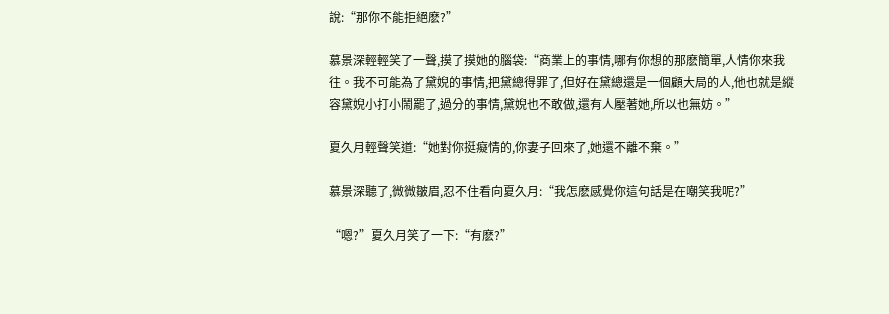說:“那你不能拒絕麽?”

慕景深輕輕笑了一聲,摸了摸她的腦袋:“商業上的事情,哪有你想的那麽簡單,人情你來我往。我不可能為了黛婗的事情,把黛總得罪了,但好在黛總還是一個顧大局的人,他也就是縱容黛婗小打小鬧罷了,過分的事情,黛婗也不敢做,還有人壓著她,所以也無妨。”

夏久月輕聲笑道:“她對你挺癡情的,你妻子回來了,她還不離不棄。”

慕景深聽了,微微皺眉,忍不住看向夏久月:“我怎麽感覺你這句話是在嘲笑我呢?”

“嗯?”夏久月笑了一下:“有麽?”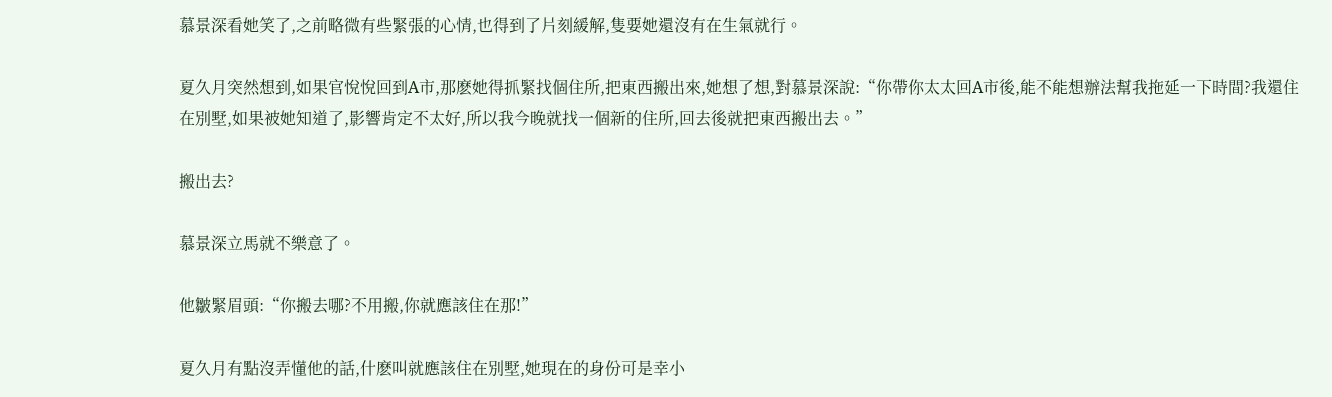慕景深看她笑了,之前略微有些緊張的心情,也得到了片刻緩解,隻要她還沒有在生氣就行。

夏久月突然想到,如果官悅悅回到A市,那麽她得抓緊找個住所,把東西搬出來,她想了想,對慕景深說:“你帶你太太回A市後,能不能想辦法幫我拖延一下時間?我還住在別墅,如果被她知道了,影響肯定不太好,所以我今晚就找一個新的住所,回去後就把東西搬出去。”

搬出去?

慕景深立馬就不樂意了。

他皺緊眉頭:“你搬去哪?不用搬,你就應該住在那!”

夏久月有點沒弄懂他的話,什麽叫就應該住在別墅,她現在的身份可是幸小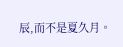辰,而不是夏久月。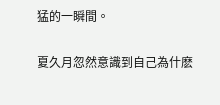猛的一瞬間。

夏久月忽然意識到自己為什麽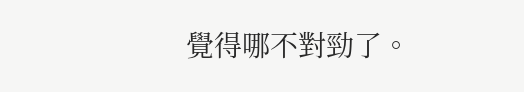覺得哪不對勁了。